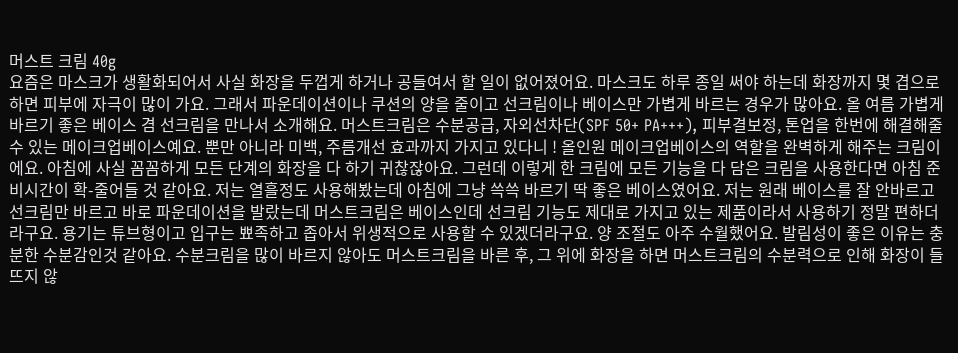머스트 크림 40g
요즘은 마스크가 생활화되어서 사실 화장을 두껍게 하거나 공들여서 할 일이 없어졌어요. 마스크도 하루 종일 써야 하는데 화장까지 몇 겹으로 하면 피부에 자극이 많이 가요. 그래서 파운데이션이나 쿠션의 양을 줄이고 선크림이나 베이스만 가볍게 바르는 경우가 많아요. 올 여름 가볍게 바르기 좋은 베이스 겸 선크림을 만나서 소개해요. 머스트크림은 수분공급, 자외선차단(SPF 50+ PA+++), 피부결보정, 톤업을 한번에 해결해줄 수 있는 메이크업베이스예요. 뿐만 아니라 미백, 주름개선 효과까지 가지고 있다니 ! 올인원 메이크업베이스의 역할을 완벽하게 해주는 크림이에요. 아침에 사실 꼼꼼하게 모든 단계의 화장을 다 하기 귀찮잖아요. 그런데 이렇게 한 크림에 모든 기능을 다 담은 크림을 사용한다면 아침 준비시간이 확-줄어들 것 같아요. 저는 열흘정도 사용해봤는데 아침에 그냥 쓱쓱 바르기 딱 좋은 베이스였어요. 저는 원래 베이스를 잘 안바르고 선크림만 바르고 바로 파운데이션을 발랐는데 머스트크림은 베이스인데 선크림 기능도 제대로 가지고 있는 제품이라서 사용하기 정말 편하더라구요. 용기는 튜브형이고 입구는 뾰족하고 좁아서 위생적으로 사용할 수 있겠더라구요. 양 조절도 아주 수월했어요. 발림성이 좋은 이유는 충분한 수분감인것 같아요. 수분크림을 많이 바르지 않아도 머스트크림을 바른 후, 그 위에 화장을 하면 머스트크림의 수분력으로 인해 화장이 들뜨지 않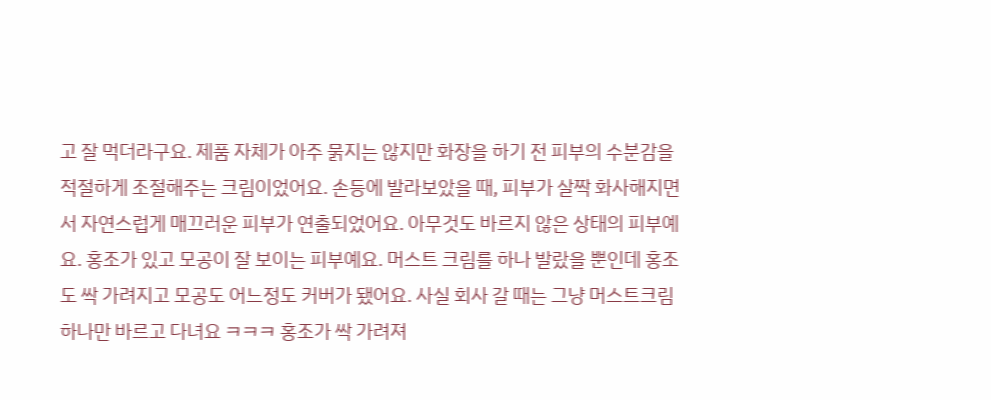고 잘 먹더라구요. 제품 자체가 아주 묽지는 않지만 화장을 하기 전 피부의 수분감을 적절하게 조절해주는 크림이었어요. 손등에 발라보았을 때, 피부가 살짝 화사해지면서 자연스럽게 매끄러운 피부가 연출되었어요. 아무것도 바르지 않은 상태의 피부예요. 홍조가 있고 모공이 잘 보이는 피부예요. 머스트 크림를 하나 발랐을 뿐인데 홍조도 싹 가려지고 모공도 어느정도 커버가 됐어요. 사실 회사 갈 때는 그냥 머스트크림 하나만 바르고 다녀요 ㅋㅋㅋ 홍조가 싹 가려져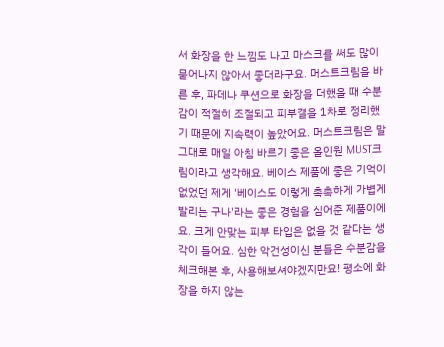서 화장을 한 느낌도 나고 마스크를 써도 많이 묻어나지 않아서 좋더라구요. 머스트크림을 바른 후, 파데나 쿠션으로 화장을 더했을 때 수분감이 적절히 조절되고 피부결을 1차로 정리했기 때문에 지속력이 높았어요. 머스트크림은 말 그대로 매일 아침 바르기 좋은 올인원 MUST크림이라고 생각해요. 베이스 제품에 좋은 기억이 없었던 제게 '베이스도 이렇게 촉촉하게 가볍게 발리는 구나'라는 좋은 경험을 심어준 제품이에요. 크게 안맞는 피부 타입은 없을 것 같다는 생각이 들어요. 심한 악건성이신 분들은 수분감을 체크해본 후, 사용해보셔야겠지만요! 평소에 화장을 하지 않는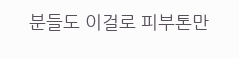분들도 이걸로 피부톤만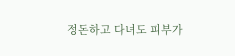정돈하고 다녀도 피부가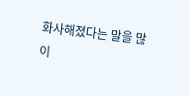화사해졌다는 말을 많이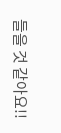들을 것 같아요!!